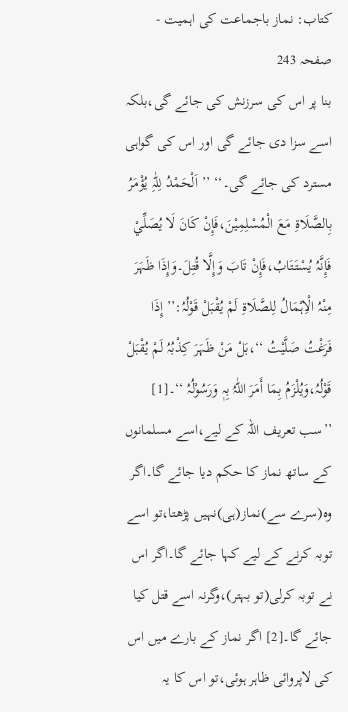کتاب: نماز باجماعت کی اہمیت - صفحہ 243
بنا پر اس کی سرزنش کی جائے گی،بلکہ اسے سزا دی جائے گی اور اس کی گواہی مسترد کی جائے گی۔‘‘ ’’ اَلْحَمْدُ لِلّٰہِ یُؤْمَرُ بِالصَّلَاۃِ مَعَ الْمُسْلِمِیْنَ،فَإِنْ کَانَ لَا یُصَلِّيْ فَإِنَّہُ یُسْتَتَابُ،فَإِنْ تَابَ وَإِلَّا قُتِلَ۔وَإِذَا ظَہَرَ مِنْہُ الْاِہْمَالُ لِلصَّلَاۃِ لَمْ یُقْبَلْ قَوْلُہُ:’’ إِذَا فَرَغْتُ صَلَّیْتُ ‘‘،بَلْ مَنْ ظَہَرَ کِذْبُہُ لَمْ یُقْبَلْ قَوْلُہُ،وَیُلْزَمُ بِمَا أَمَرَ اللّٰہُ بِہٖ وَرَسُوْلُہُ ‘‘۔[1] ’’سب تعریف اللہ کے لیے،اسے مسلمانوں کے ساتھ نماز کا حکم دیا جائے گا۔اگر وہ(سرے سے)نماز(ہی)نہیں پڑھتا،تو اسے توبہ کرنے کے لیے کہا جائے گا۔اگر اس نے توبہ کرلی(تو بہتر)،وگرنہ اسے قتل کیا جائے گا۔[2] اگر نماز کے بارے میں اس کی لاپروائی ظاہر ہوئی،تو اس کا یہ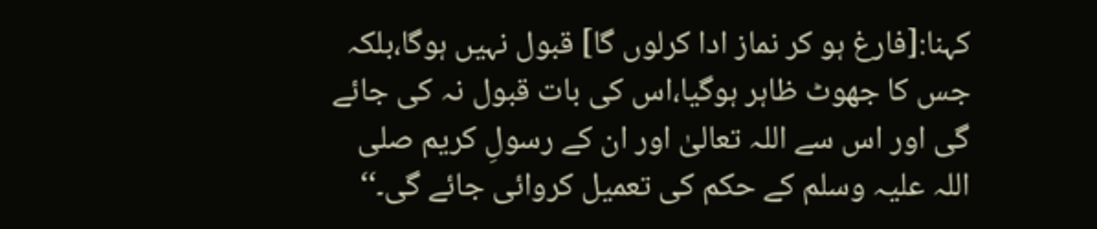کہنا:[فارغ ہو کر نماز ادا کرلوں گا] قبول نہیں ہوگا،بلکہ جس کا جھوٹ ظاہر ہوگیا،اس کی بات قبول نہ کی جائے گی اور اس سے اللہ تعالیٰ اور ان کے رسولِ کریم صلی اللہ علیہ وسلم کے حکم کی تعمیل کروائی جائے گی۔‘‘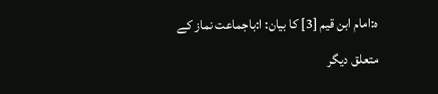ہ:امام ابن قیم [3] کا بیان: ا:باجماعت نماز کے متعلق دیگر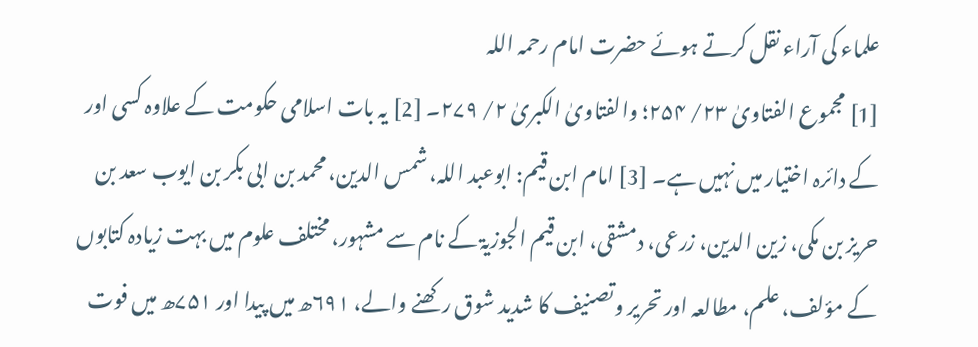علماء کی آراء نقل کرتے ہوئے حضرت امام رحمہ اللہ
[1] مجموع الفتاویٰ ۲۳/ ۲۵۴؛ والفتاویٰ الکبریٰ ۲/ ۲۷۹۔ [2] یہ بات اسلامی حکومت کے علاوہ کسی اور کے دائرہ اختیار میں نہیں ہے۔ [3] امام ابن قیم: ابوعبد اللہ، شمس الدین، محمد بن ابی بکر بن ایوب سعد بن حریز بن مکی، زین الدین، زرعی، دمشقی، ابن قیم الجوزیۃ کے نام سے مشہور، مختلف علوم میں بہت زیادہ کتابوں کے مؤلف، علم، مطالعہ اور تحریر وتصنیف کا شدید شوق رکھنے والے، ۶۹۱ھ میں پیدا اور ۷۵۱ھ میں فوت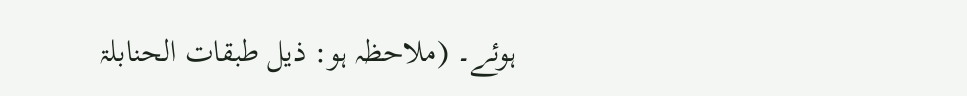ہوئے۔ (ملاحظہ ہو: ذیل طبقات الحنابلۃ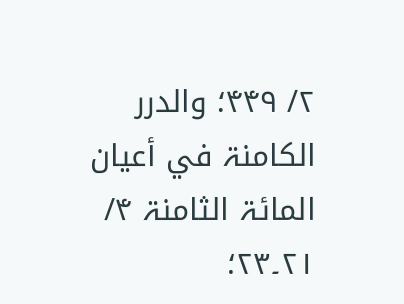۲/ ۴۴۹؛ والدرر الکامنۃ في أعیان المائۃ الثامنۃ ۴/ ۲۱۔۲۳؛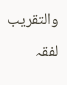والتقریب لفقہ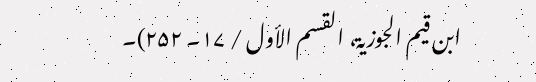ابن قیم الجوزیۃ، القسم الأول / ۱۷۔ ۲۵۲)۔